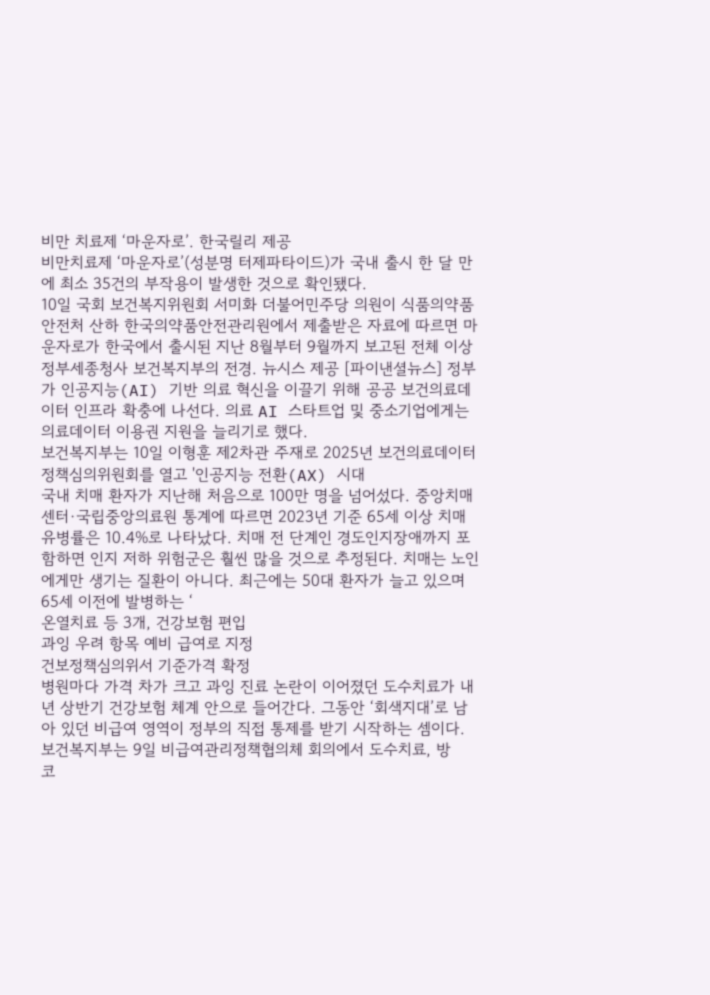비만 치료제 ‘마운자로’. 한국릴리 제공
비만치료제 ‘마운자로’(성분명 터제파타이드)가 국내 출시 한 달 만에 최소 35건의 부작용이 발생한 것으로 확인됐다.
10일 국회 보건복지위원회 서미화 더불어민주당 의원이 식품의약품안전처 산하 한국의약품안전관리원에서 제출받은 자료에 따르면 마운자로가 한국에서 출시된 지난 8월부터 9월까지 보고된 전체 이상
정부세종청사 보건복지부의 전경. 뉴시스 제공 [파이낸셜뉴스] 정부가 인공지능(AI) 기반 의료 혁신을 이끌기 위해 공공 보건의료데이터 인프라 확충에 나선다. 의료 AI 스타트업 및 중소기업에게는 의료데이터 이용권 지원을 늘리기로 했다.
보건복지부는 10일 이형훈 제2차관 주재로 2025년 보건의료데이터 정책심의위원회를 열고 '인공지능 전환(AX) 시대
국내 치매 환자가 지난해 처음으로 100만 명을 넘어섰다. 중앙치매센터·국립중앙의료원 통계에 따르면 2023년 기준 65세 이상 치매 유병률은 10.4%로 나타났다. 치매 전 단계인 경도인지장애까지 포함하면 인지 저하 위험군은 훨씬 많을 것으로 추정된다. 치매는 노인에게만 생기는 질환이 아니다. 최근에는 50대 환자가 늘고 있으며 65세 이전에 발병하는 ‘
온열치료 등 3개, 건강보험 편입
과잉 우려 항목 예비 급여로 지정
건보정책심의위서 기준가격 확정
병원마다 가격 차가 크고 과잉 진료 논란이 이어졌던 도수치료가 내년 상반기 건강보험 체계 안으로 들어간다. 그동안 ‘회색지대’로 남아 있던 비급여 영역이 정부의 직접 통제를 받기 시작하는 셈이다.
보건복지부는 9일 비급여관리정책협의체 회의에서 도수치료, 방
코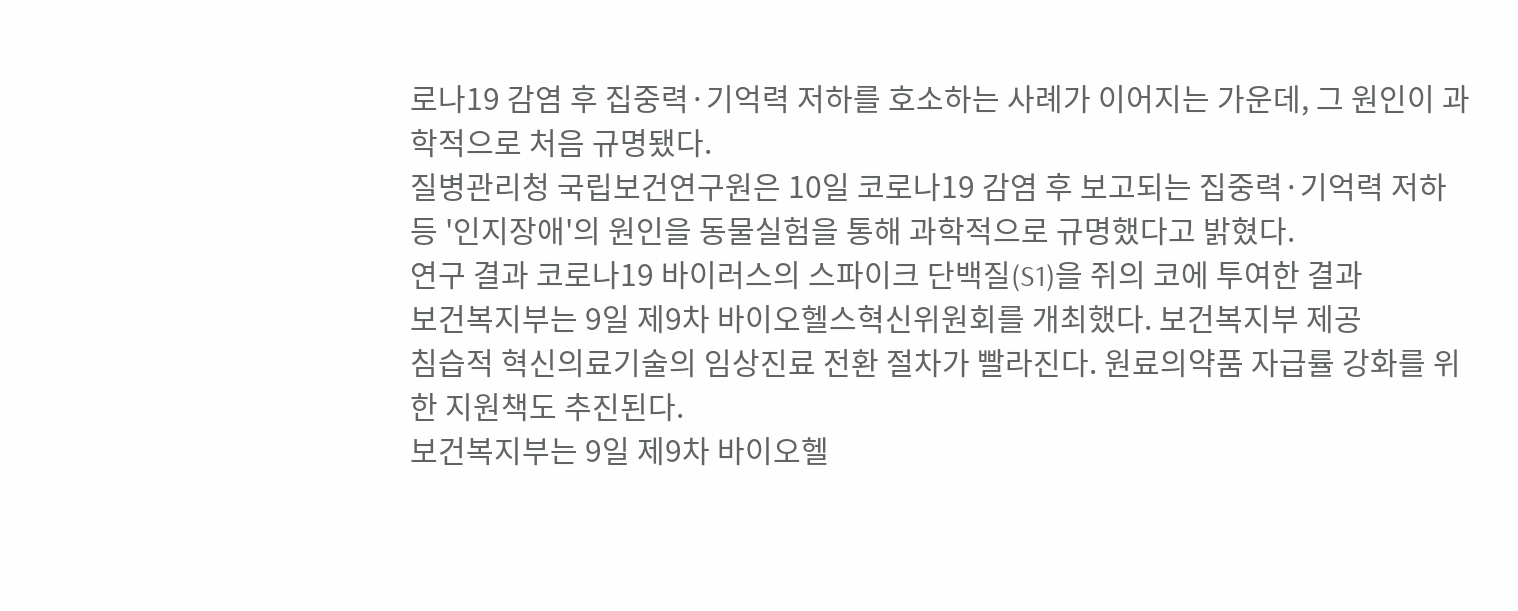로나19 감염 후 집중력·기억력 저하를 호소하는 사례가 이어지는 가운데, 그 원인이 과학적으로 처음 규명됐다.
질병관리청 국립보건연구원은 10일 코로나19 감염 후 보고되는 집중력·기억력 저하 등 '인지장애'의 원인을 동물실험을 통해 과학적으로 규명했다고 밝혔다.
연구 결과 코로나19 바이러스의 스파이크 단백질(S1)을 쥐의 코에 투여한 결과
보건복지부는 9일 제9차 바이오헬스혁신위원회를 개최했다. 보건복지부 제공
침습적 혁신의료기술의 임상진료 전환 절차가 빨라진다. 원료의약품 자급률 강화를 위한 지원책도 추진된다.
보건복지부는 9일 제9차 바이오헬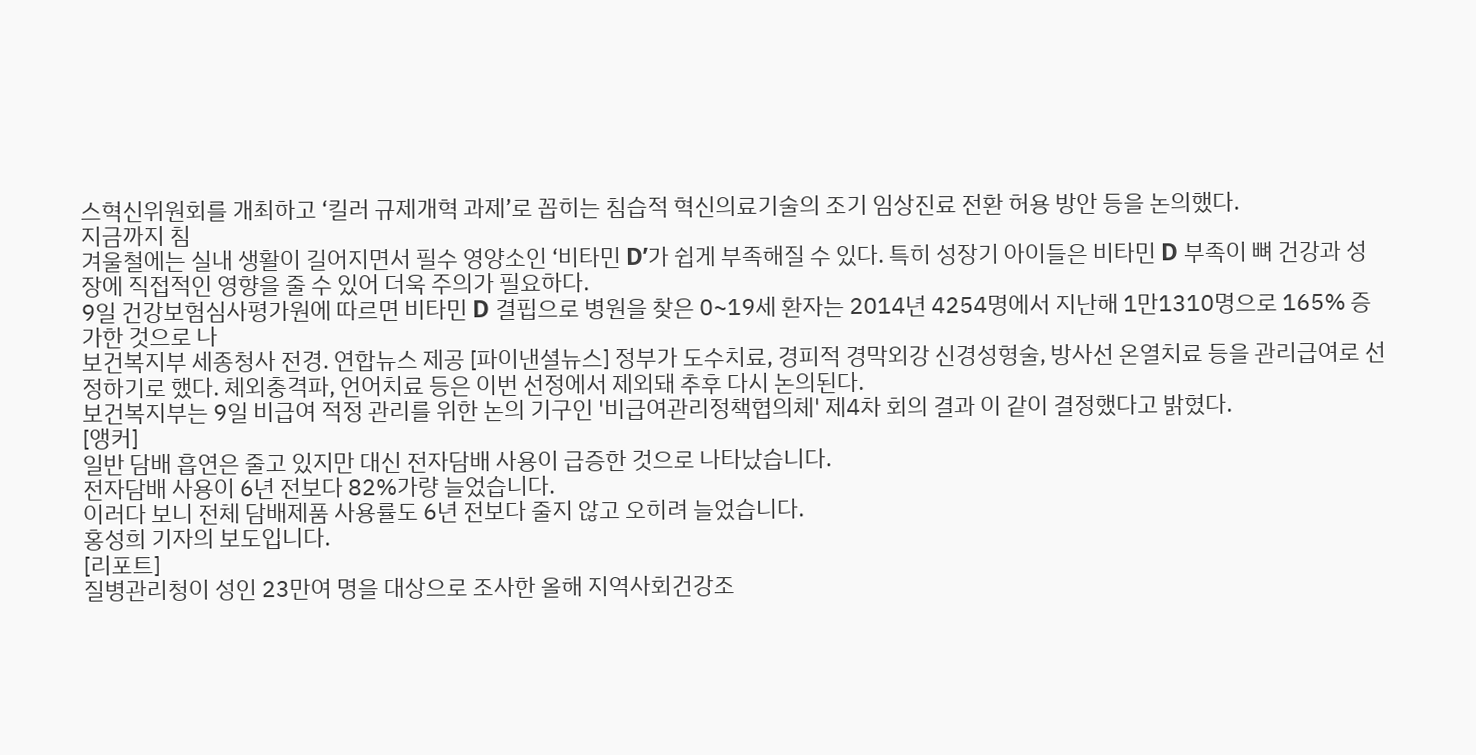스혁신위원회를 개최하고 ‘킬러 규제개혁 과제’로 꼽히는 침습적 혁신의료기술의 조기 임상진료 전환 허용 방안 등을 논의했다.
지금까지 침
겨울철에는 실내 생활이 길어지면서 필수 영양소인 ‘비타민 D’가 쉽게 부족해질 수 있다. 특히 성장기 아이들은 비타민 D 부족이 뼈 건강과 성장에 직접적인 영향을 줄 수 있어 더욱 주의가 필요하다.
9일 건강보험심사평가원에 따르면 비타민 D 결핍으로 병원을 찾은 0~19세 환자는 2014년 4254명에서 지난해 1만1310명으로 165% 증가한 것으로 나
보건복지부 세종청사 전경. 연합뉴스 제공 [파이낸셜뉴스] 정부가 도수치료, 경피적 경막외강 신경성형술, 방사선 온열치료 등을 관리급여로 선정하기로 했다. 체외충격파, 언어치료 등은 이번 선정에서 제외돼 추후 다시 논의된다.
보건복지부는 9일 비급여 적정 관리를 위한 논의 기구인 '비급여관리정책협의체' 제4차 회의 결과 이 같이 결정했다고 밝혔다.
[앵커]
일반 담배 흡연은 줄고 있지만 대신 전자담배 사용이 급증한 것으로 나타났습니다.
전자담배 사용이 6년 전보다 82%가량 늘었습니다.
이러다 보니 전체 담배제품 사용률도 6년 전보다 줄지 않고 오히려 늘었습니다.
홍성희 기자의 보도입니다.
[리포트]
질병관리청이 성인 23만여 명을 대상으로 조사한 올해 지역사회건강조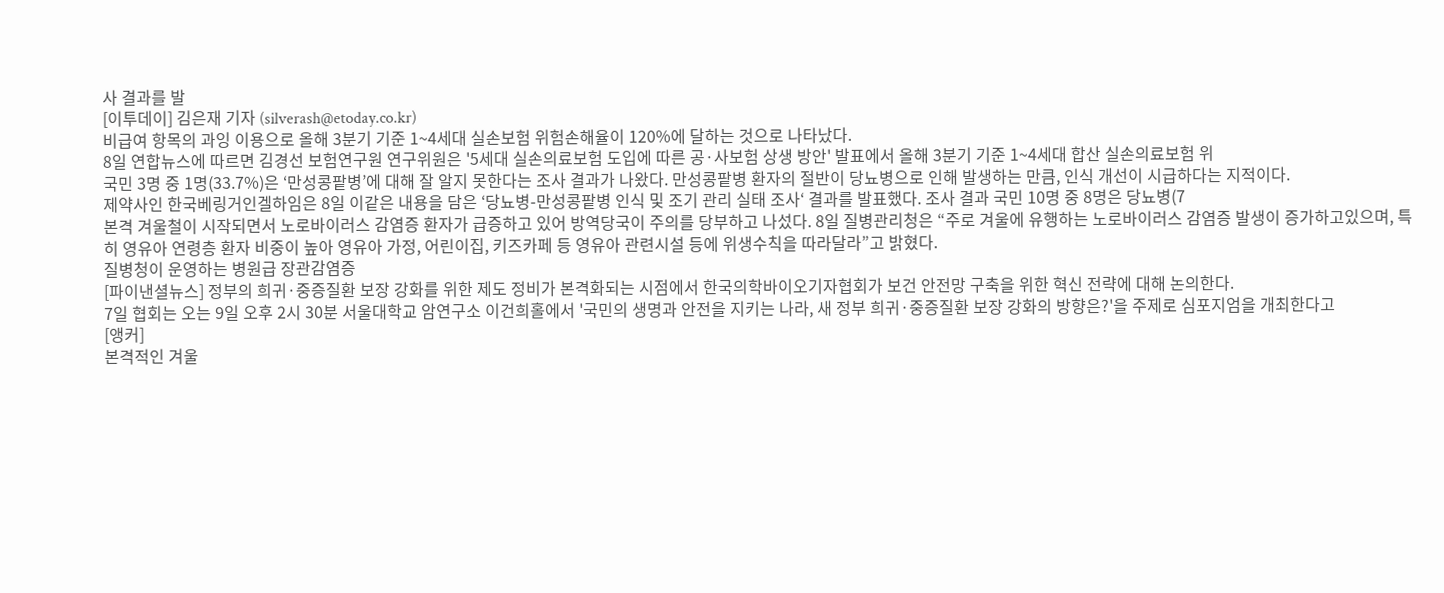사 결과를 발
[이투데이] 김은재 기자 (silverash@etoday.co.kr)
비급여 항목의 과잉 이용으로 올해 3분기 기준 1~4세대 실손보험 위험손해율이 120%에 달하는 것으로 나타났다.
8일 연합뉴스에 따르면 김경선 보험연구원 연구위원은 '5세대 실손의료보험 도입에 따른 공·사보험 상생 방안' 발표에서 올해 3분기 기준 1~4세대 합산 실손의료보험 위
국민 3명 중 1명(33.7%)은 ‘만성콩팥병’에 대해 잘 알지 못한다는 조사 결과가 나왔다. 만성콩팥병 환자의 절반이 당뇨병으로 인해 발생하는 만큼, 인식 개선이 시급하다는 지적이다.
제약사인 한국베링거인겔하임은 8일 이같은 내용을 담은 ‘당뇨병-만성콩팥병 인식 및 조기 관리 실태 조사‘ 결과를 발표했다. 조사 결과 국민 10명 중 8명은 당뇨병(7
본격 겨울철이 시작되면서 노로바이러스 감염증 환자가 급증하고 있어 방역당국이 주의를 당부하고 나섰다. 8일 질병관리청은 “주로 겨울에 유행하는 노로바이러스 감염증 발생이 증가하고있으며, 특히 영유아 연령층 환자 비중이 높아 영유아 가정, 어린이집, 키즈카페 등 영유아 관련시설 등에 위생수칙을 따라달라”고 밝혔다.
질병청이 운영하는 병원급 장관감염증
[파이낸셜뉴스] 정부의 희귀·중증질환 보장 강화를 위한 제도 정비가 본격화되는 시점에서 한국의학바이오기자협회가 보건 안전망 구축을 위한 혁신 전략에 대해 논의한다.
7일 협회는 오는 9일 오후 2시 30분 서울대학교 암연구소 이건희홀에서 '국민의 생명과 안전을 지키는 나라, 새 정부 희귀·중증질환 보장 강화의 방향은?'을 주제로 심포지엄을 개최한다고
[앵커]
본격적인 겨울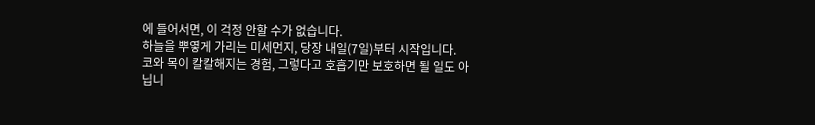에 들어서면, 이 걱정 안할 수가 없습니다.
하늘을 뿌옇게 가리는 미세먼지, 당장 내일(7일)부터 시작입니다.
코와 목이 칼칼해지는 경험, 그렇다고 호흡기만 보호하면 될 일도 아닙니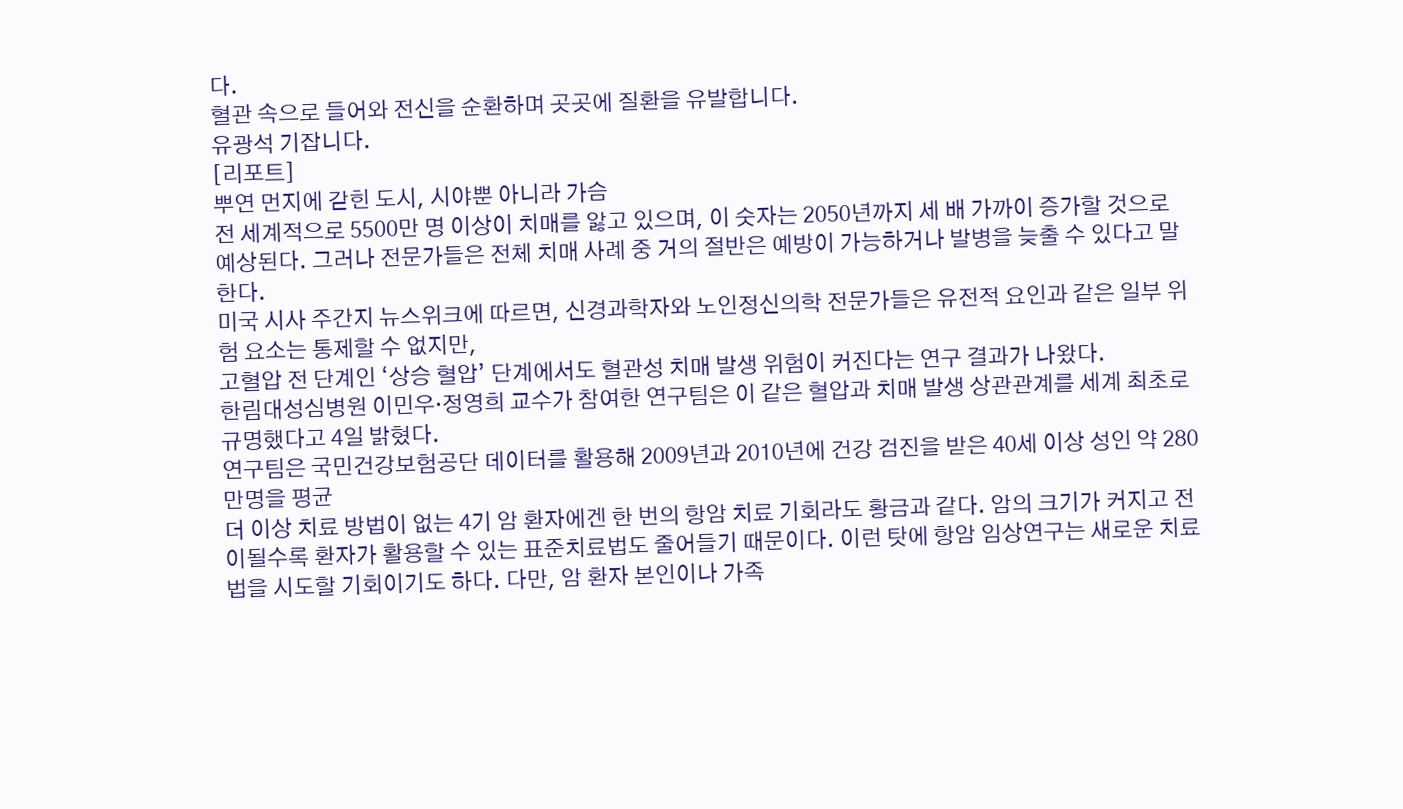다.
혈관 속으로 들어와 전신을 순환하며 곳곳에 질환을 유발합니다.
유광석 기잡니다.
[리포트]
뿌연 먼지에 갇힌 도시, 시야뿐 아니라 가슴
전 세계적으로 5500만 명 이상이 치매를 앓고 있으며, 이 숫자는 2050년까지 세 배 가까이 증가할 것으로 예상된다. 그러나 전문가들은 전체 치매 사례 중 거의 절반은 예방이 가능하거나 발병을 늦출 수 있다고 말한다.
미국 시사 주간지 뉴스위크에 따르면, 신경과학자와 노인정신의학 전문가들은 유전적 요인과 같은 일부 위험 요소는 통제할 수 없지만,
고혈압 전 단계인 ‘상승 혈압’ 단계에서도 혈관성 치매 발생 위험이 커진다는 연구 결과가 나왔다.
한림대성심병원 이민우·정영희 교수가 참여한 연구팀은 이 같은 혈압과 치매 발생 상관관계를 세계 최초로 규명했다고 4일 밝혔다.
연구팀은 국민건강보험공단 데이터를 활용해 2009년과 2010년에 건강 검진을 받은 40세 이상 성인 약 280만명을 평균
더 이상 치료 방법이 없는 4기 암 환자에겐 한 번의 항암 치료 기회라도 황금과 같다. 암의 크기가 커지고 전이될수록 환자가 활용할 수 있는 표준치료법도 줄어들기 때문이다. 이런 탓에 항암 임상연구는 새로운 치료법을 시도할 기회이기도 하다. 다만, 암 환자 본인이나 가족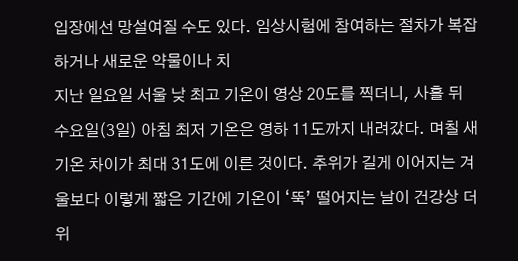입장에선 망설여질 수도 있다. 임상시험에 참여하는 절차가 복잡하거나 새로운 약물이나 치
지난 일요일 서울 낮 최고 기온이 영상 20도를 찍더니, 사흘 뒤 수요일(3일) 아침 최저 기온은 영하 11도까지 내려갔다. 며칠 새 기온 차이가 최대 31도에 이른 것이다. 추위가 길게 이어지는 겨울보다 이렇게 짧은 기간에 기온이 ‘뚝’ 떨어지는 날이 건강상 더 위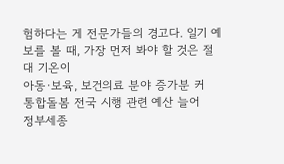험하다는 게 전문가들의 경고다. 일기 예보를 볼 때, 가장 먼저 봐야 할 것은 절대 기온이
아동·보육, 보건의료 분야 증가분 커
통합돌봄 전국 시행 관련 예산 늘어
정부세종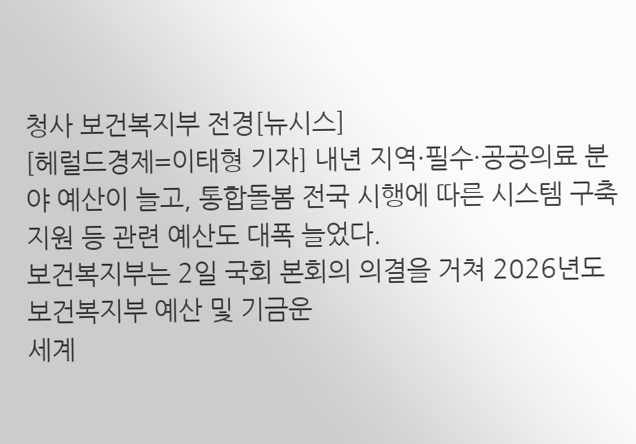청사 보건복지부 전경[뉴시스]
[헤럴드경제=이태형 기자] 내년 지역·필수·공공의료 분야 예산이 늘고, 통합돌봄 전국 시행에 따른 시스템 구축 지원 등 관련 예산도 대폭 늘었다.
보건복지부는 2일 국회 본회의 의결을 거쳐 2026년도 보건복지부 예산 및 기금운
세계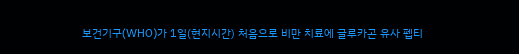보건기구(WHO)가 1일(현지시간) 처음으로 비만 치료에 글루카곤 유사 펩티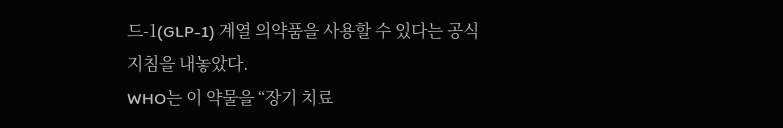드-1(GLP-1) 계열 의약품을 사용할 수 있다는 공식 지침을 내놓았다.
WHO는 이 약물을 “장기 치료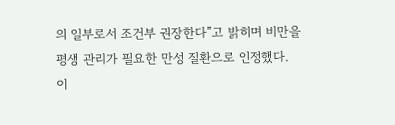의 일부로서 조건부 권장한다”고 밝히며 비만을 평생 관리가 필요한 만성 질환으로 인정했다.
이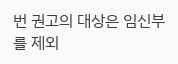번 권고의 대상은 임신부를 제외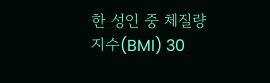한 성인 중 체질량지수(BMI) 30